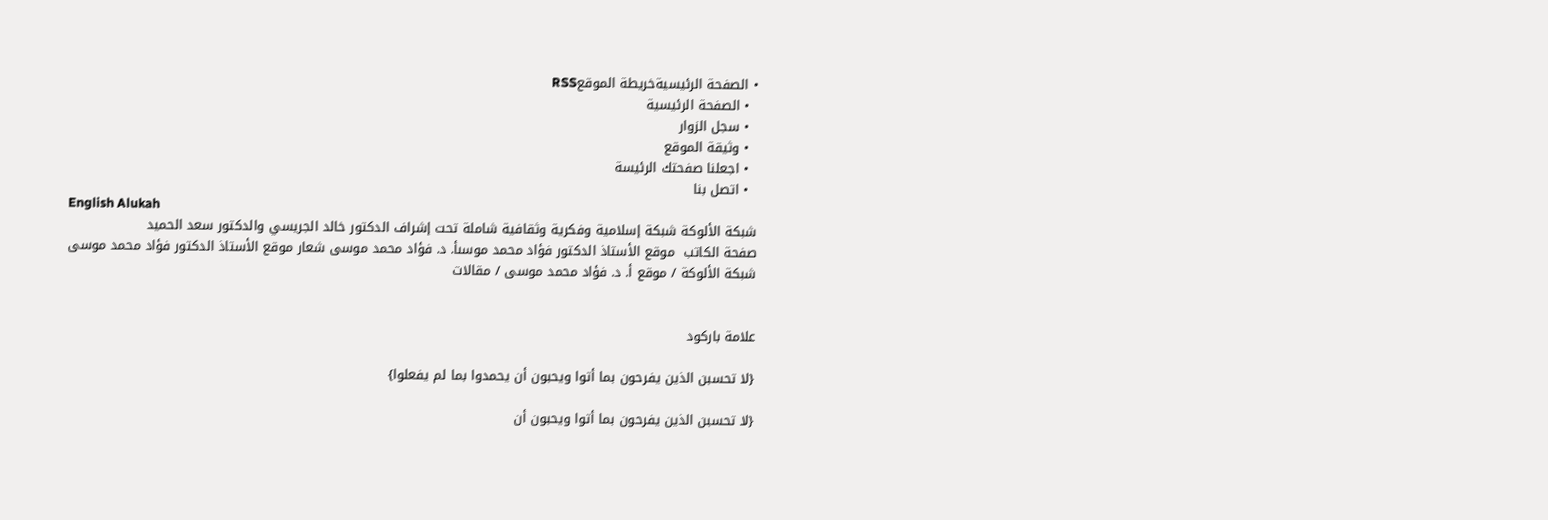• الصفحة الرئيسيةخريطة الموقعRSS
  • الصفحة الرئيسية
  • سجل الزوار
  • وثيقة الموقع
  • اجعلنا صفحتك الرئيسة
  • اتصل بنا
English Alukah
شبكة الألوكة شبكة إسلامية وفكرية وثقافية شاملة تحت إشراف الدكتور خالد الجريسي والدكتور سعد الحميد
صفحة الكاتب  موقع الأستاذ الدكتور فؤاد محمد موسىأ. د. فؤاد محمد موسى شعار موقع الأستاذ الدكتور فؤاد محمد موسى
شبكة الألوكة / موقع أ. د. فؤاد محمد موسى / مقالات


علامة باركود

{لا تحسبن الذين يفرحون بما أتوا ويحبون أن يحمدوا بما لم يفعلوا}

{لا تحسبن الذين يفرحون بما أتوا ويحبون أن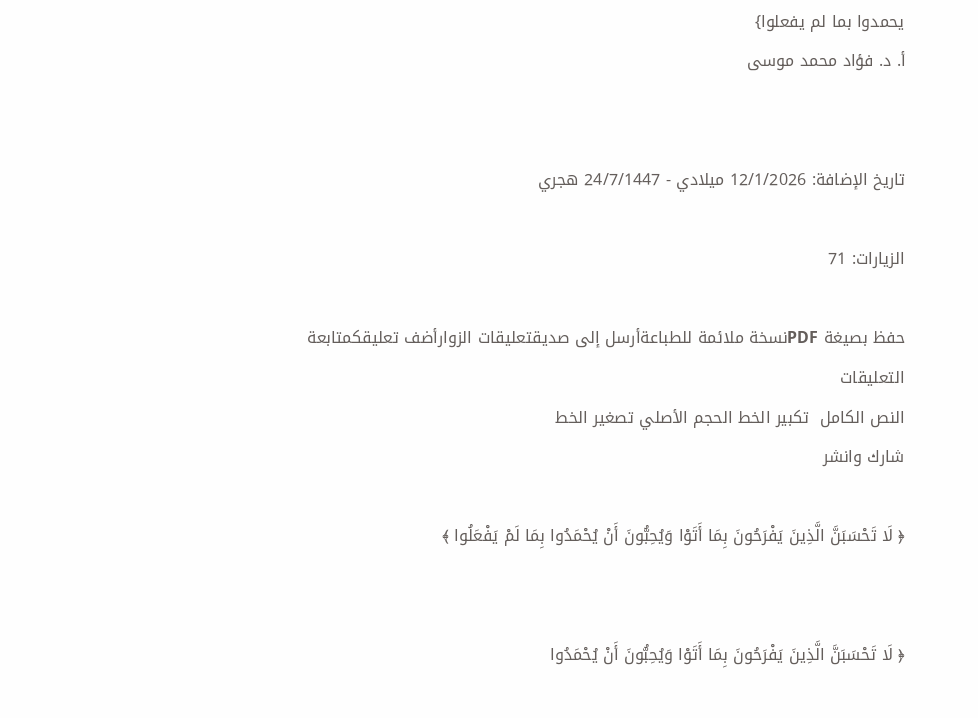يحمدوا بما لم يفعلوا}
أ. د. فؤاد محمد موسى


تاريخ الإضافة: 12/1/2026 ميلادي - 24/7/1447 هجري

الزيارات: 71

حفظ بصيغة PDFنسخة ملائمة للطباعةأرسل إلى صديقتعليقات الزوارأضف تعليقكمتابعة التعليقات
النص الكامل  تكبير الخط الحجم الأصلي تصغير الخط
شارك وانشر

﴿ لَا تَحْسَبَنَّ الَّذِينَ يَفْرَحُونَ بِمَا أَتَوْا وَيُحِبُّونَ أَنْ يُحْمَدُوا بِمَا لَمْ يَفْعَلُوا ﴾


﴿ لَا تَحْسَبَنَّ الَّذِينَ يَفْرَحُونَ بِمَا أَتَوْا وَيُحِبُّونَ أَنْ يُحْمَدُوا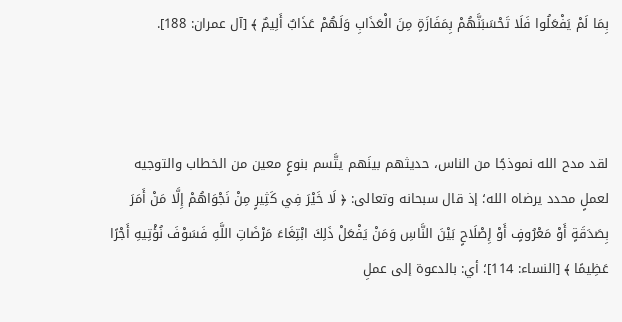بِمَا لَمْ يَفْعَلُوا فَلَا تَحْسَبَنَّهُمْ بِمَفَازَةٍ مِنَ الْعَذَابِ وَلَهُمْ عَذَابٌ أَلِيمٌ ﴾ [آل عمران: 188].



لقد مدح الله نموذجًا من الناس، حديثهم بينَهم يتَّسم بنوعٍ معين من الخطاب والتوجيه لعملٍ محدد يرضاه الله؛ إذ قال سبحانه وتعالى: ﴿ لَا خَيْرَ فِي كَثِيرٍ مِنْ نَجْوَاهُمْ إِلَّا مَنْ أَمَرَ بِصَدَقَةٍ أَوْ مَعْرُوفٍ أَوْ إِصْلَاحٍ بَيْنَ النَّاسِ وَمَنْ يَفْعَلْ ذَلِكَ ابْتِغَاءَ مَرْضَاتِ اللَّهِ فَسَوْفَ نُؤْتِيهِ أَجْرًا عَظِيمًا ﴾ [النساء: 114]؛ أي: بالدعوة إلى عملِ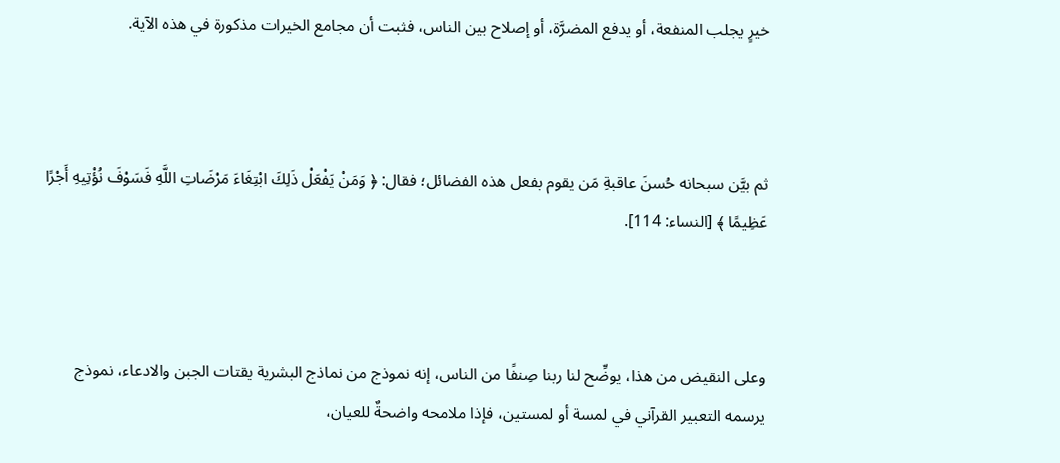خيرٍ يجلب المنفعة، أو يدفع المضرَّة، أو إصلاح بين الناس، فثبت أن مجامع الخيرات مذكورة في هذه الآية.



ثم بيَّن سبحانه حُسنَ عاقبةِ مَن يقوم بفعل هذه الفضائل؛ فقال: ﴿ وَمَنْ يَفْعَلْ ذَلِكَ ابْتِغَاءَ مَرْضَاتِ اللَّهِ فَسَوْفَ نُؤْتِيهِ أَجْرًا عَظِيمًا ﴾ [النساء: 114].



وعلى النقيض من هذا، يوضِّح لنا ربنا صِنفًا من الناس، إنه نموذج من نماذج البشرية يقتات الجبن والادعاء، نموذج يرسمه التعبير القرآني في لمسة أو لمستين، فإذا ملامحه واضحةٌ للعيان،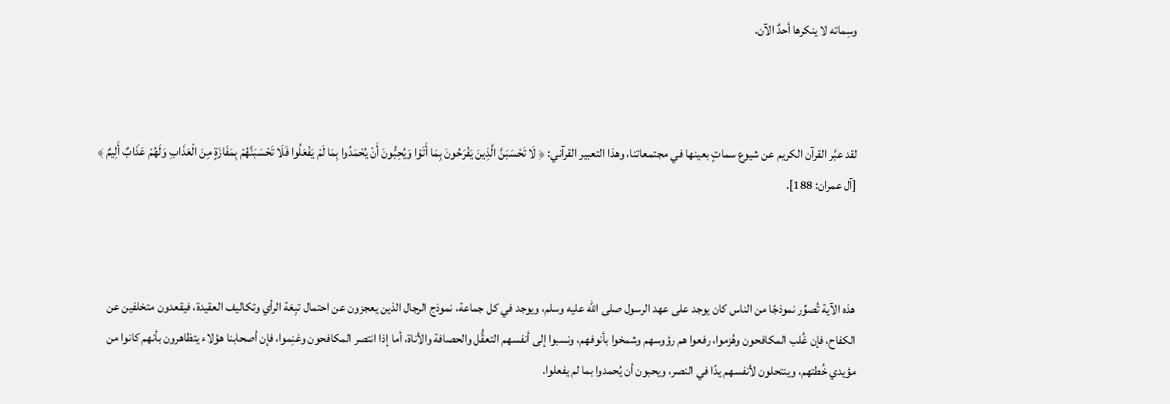وسِماته لا ينكرها أحدٌ الآن.



لقد عبَّر القرآن الكريم عن شيوع سماتٍ بعينها في مجتمعاتنا، وهذا التعبير القرآني: ﴿ لَا تَحْسَبَنَّ الَّذِينَ يَفْرَحُونَ بِمَا أَتَوْا وَيُحِبُّونَ أَنْ يُحْمَدُوا بِمَا لَمْ يَفْعَلُوا فَلَا تَحْسَبَنَّهُمْ بِمَفَازَةٍ مِنَ الْعَذَابِ وَلَهُمْ عَذَابٌ أَلِيمٌ ﴾ [آل عمران: 188].



هذه الآية تُصوِّر نموذجًا من الناس كان يوجد على عهد الرسول صلى الله عليه وسلم، ويوجد في كل جماعة، نموذج الرجال الذين يعجزون عن احتمال تبِعَة الرأي وتكاليف العقيدة، فيقعدون متخلفين عن الكفاح، فإن غُلب المكافحون وهُزموا، رفعوا هم رؤوسهم وشمخوا بأنوفهم، ونسبوا إلى أنفسهم التعقُّل والحصافة والأناة، أما إذا انتصر المكافحون وغنِموا، فإن أصحابنا هؤلاء يتظاهرون بأنهم كانوا من مؤيدي خُطتهم، وينتحلون لأنفسهم يدًا في النصر، ويحبون أن يُحمدوا بما لم يفعلوا.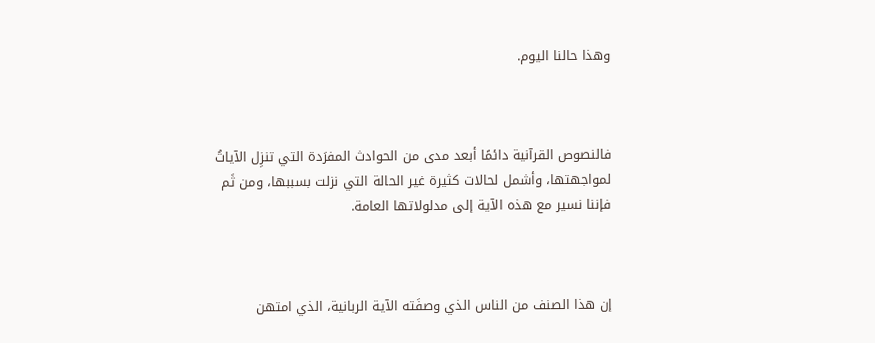وهذا حالنا اليوم.



فالنصوص القرآنية دائمًا أبعد مدى من الحوادث المفرَدة التي تنزِل الآياتُ لمواجهتها، وأشمل لحالات كثيرة غير الحالة التي نزلت بسببها، ومن ثَم فإننا نسير مع هذه الآية إلى مدلولاتها العامة.



إن هذا الصنف من الناس الذي وصفَته الآية الربانية، الذي امتهن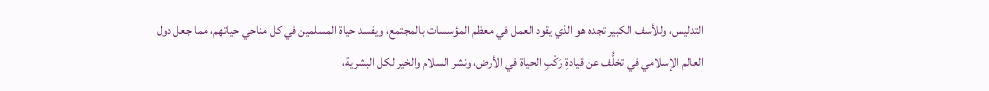التدليس، وللأسف الكبير تجده هو الذي يقود العمل في معظم المؤسسات بالمجتمع، ويفسد حياة المسلمين في كل مناحي حياتهم، مما جعل دول العالم الإسلامي في تخلُّف عن قيادةِ رَكْبِ الحياة في الأرض، ونشر السلام والخير لكل البشرية،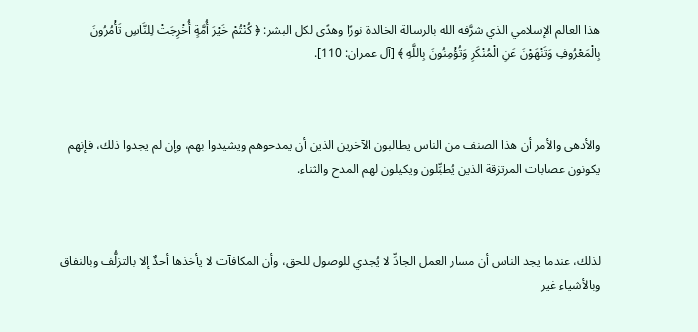هذا العالم الإسلامي الذي شرَّفه الله بالرسالة الخالدة نورًا وهدًى لكل البشر: ﴿ كُنْتُمْ خَيْرَ أُمَّةٍ أُخْرِجَتْ لِلنَّاسِ تَأْمُرُونَ بِالْمَعْرُوفِ وَتَنْهَوْنَ عَنِ الْمُنْكَرِ وَتُؤْمِنُونَ بِاللَّهِ ﴾ [آل عمران: 110].



والأدهى والأمر أن هذا الصنف من الناس يطالبون الآخرين الذين أن يمدحوهم ويشيدوا بهم، وإن لم يجدوا ذلك، فإنهم يكونون عصابات المرتزقة الذين يُطبِّلون ويكيلون لهم المدح والثناء.



لذلك، عندما يجد الناس أن مسار العمل الجادِّ لا يُجدي للوصول للحق، وأن المكافآت لا يأخذها أحدٌ إلا بالتزلُّف وبالنفاق وبالأشياء غير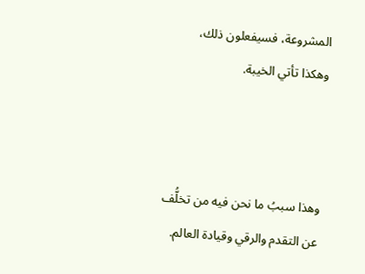المشروعة، فسيفعلون ذلك، وهكذا تأتي الخيبة.



وهذا سببُ ما نحن فيه من تخلُّف عن التقدم والرقي وقيادة العالم.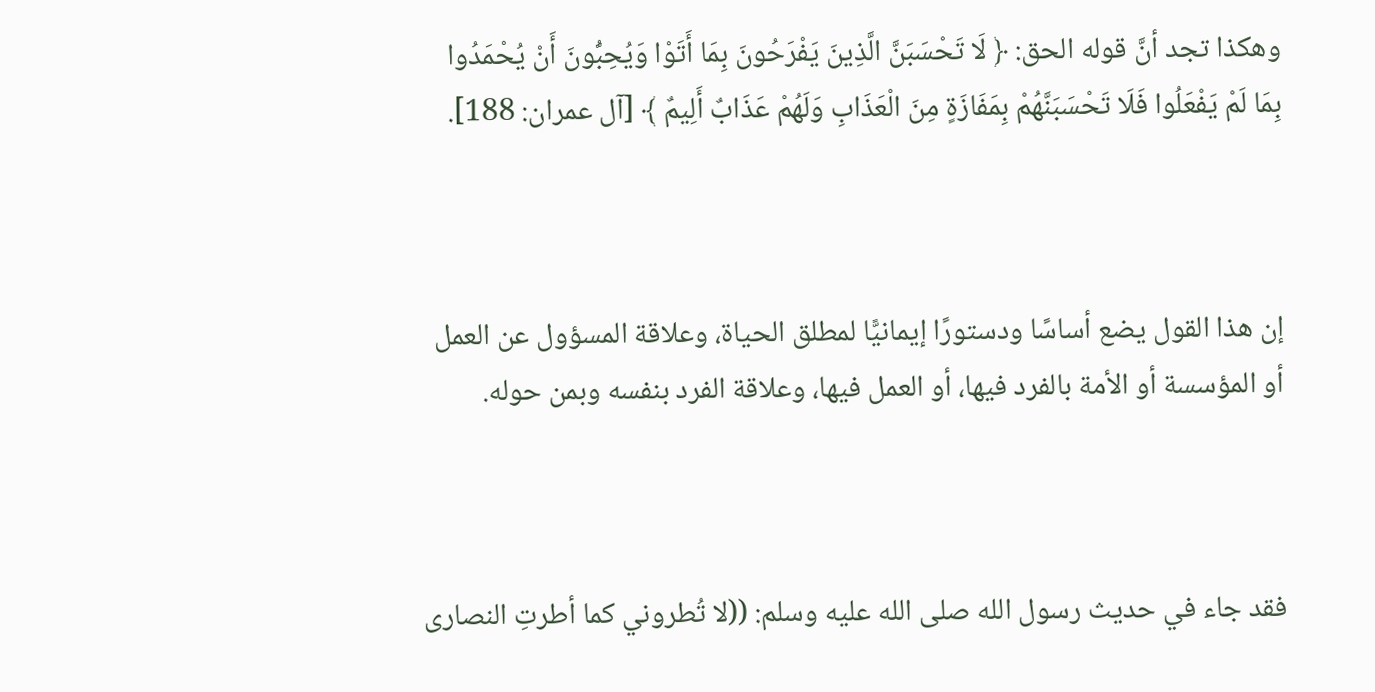وهكذا تجد أنَّ قوله الحق: ﴿ لَا تَحْسَبَنَّ الَّذِينَ يَفْرَحُونَ بِمَا أَتَوْا وَيُحِبُّونَ أَنْ يُحْمَدُوا بِمَا لَمْ يَفْعَلُوا فَلَا تَحْسَبَنَّهُمْ بِمَفَازَةٍ مِنَ الْعَذَابِ وَلَهُمْ عَذَابٌ أَلِيمٌ ﴾ [آل عمران: 188].



إن هذا القول يضع أساسًا ودستورًا إيمانيًّا لمطلق الحياة، وعلاقة المسؤول عن العمل أو المؤسسة أو الأمة بالفرد فيها، أو العمل فيها، وعلاقة الفرد بنفسه وبمن حوله.



فقد جاء في حديث رسول الله صلى الله عليه وسلم: ((لا تُطروني كما أطرتِ النصارى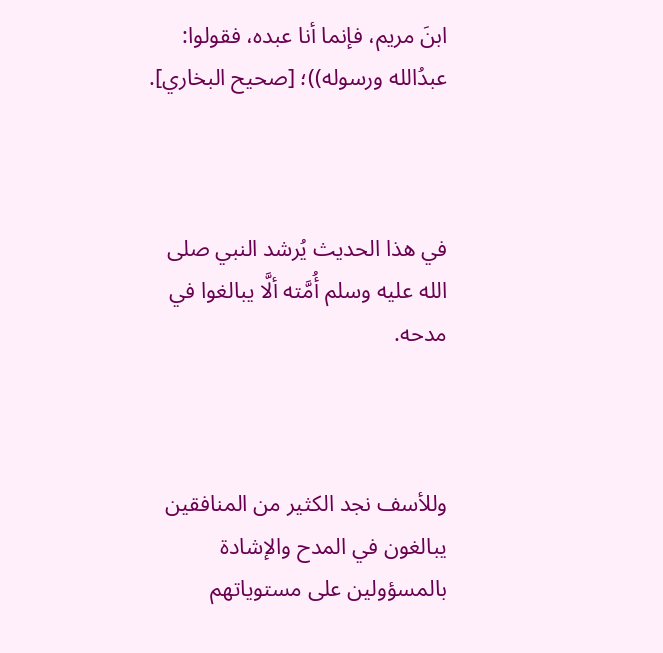ابنَ مريم، فإنما أنا عبده، فقولوا: عبدُالله ورسوله))؛ [صحيح البخاري].



في هذا الحديث يُرشد النبي صلى الله عليه وسلم أُمَّته ألَّا يبالغوا في مدحه.



وللأسف نجد الكثير من المنافقين يبالغون في المدح والإشادة بالمسؤولين على مستوياتهم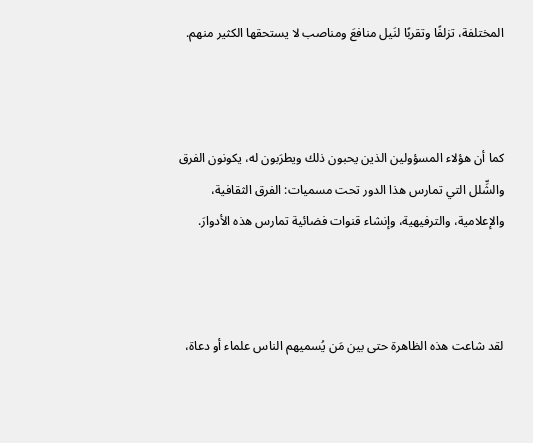المختلفة، تزلفًا وتقربًا لنَيل منافعَ ومناصب لا يستحقها الكثير منهم.



كما أن هؤلاء المسؤولين الذين يحبون ذلك ويطرَبون له، يكونون الفرق والشِّلل التي تمارس هذا الدور تحت مسميات: الفرق الثقافية، والإعلامية، والترفيهية، وإنشاء قنوات فضائية تمارس هذه الأدوارَ.



لقد شاعت هذه الظاهرة حتى بين مَن يُسميهم الناس علماء أو دعاة،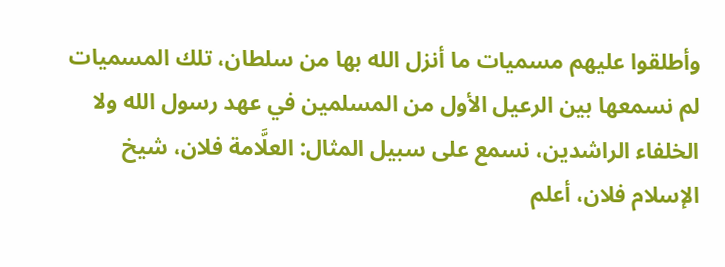وأطلقوا عليهم مسميات ما أنزل الله بها من سلطان، تلك المسميات لم نسمعها بين الرعيل الأول من المسلمين في عهد رسول الله ولا الخلفاء الراشدين، نسمع على سبيل المثال: العلَّامة فلان، شيخ الإسلام فلان، أعلم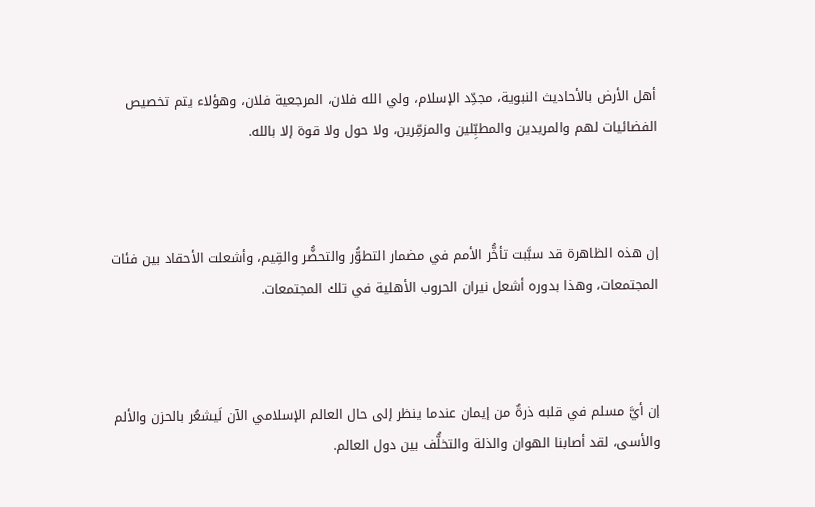أهل الأرض بالأحاديث النبوية، مجدِّد الإسلام، ولي الله فلان، المرجعية فلان، وهؤلاء يتم تخصيص الفضائيات لهم والمريدين والمطبِّلين والمزمِّرين، ولا حول ولا قوة إلا بالله.



إن هذه الظاهرة قد سبَّبت تأخُّر الأمم في مضمار التطوُّر والتحضُّر والقِيم، وأشعلت الأحقاد بين فئات المجتمعات، وهذا بدوره أشعل نيران الحروب الأهلية في تلك المجتمعات.



إن أيَّ مسلم في قلبه ذرةٌ من إيمان عندما ينظر إلى حال العالم الإسلامي الآن لَيشعُر بالحزن والألم والأسى، لقد أصابنا الهوان والذلة والتخلُّف بين دول العالم.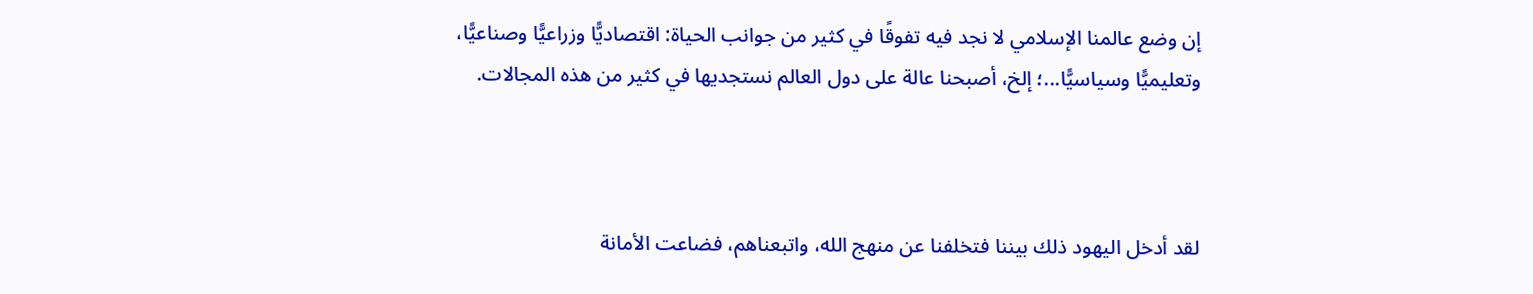إن وضع عالمنا الإسلامي لا نجد فيه تفوقًا في كثير من جوانب الحياة: اقتصاديًّا وزراعيًّا وصناعيًّا، وتعليميًّا وسياسيًّا...؛ إلخ، أصبحنا عالة على دول العالم نستجديها في كثير من هذه المجالات.



لقد أدخل اليهود ذلك بيننا فتخلفنا عن منهج الله، واتبعناهم، فضاعت الأمانة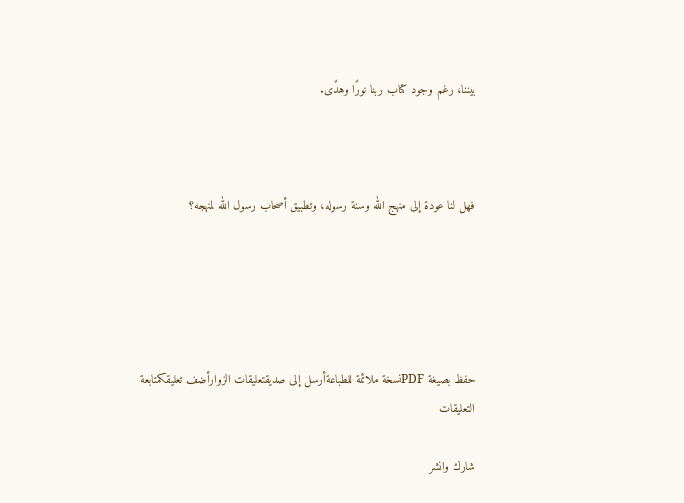بيننا، رغم وجود كتاب ربنا نورًا وهدًى.



فهل لنا عودة إلى منهج الله وسنة رسوله، وتطبيق أصحاب رسول الله لمنهجه؟





حفظ بصيغة PDFنسخة ملائمة للطباعةأرسل إلى صديقتعليقات الزوارأضف تعليقكمتابعة التعليقات

شارك وانشر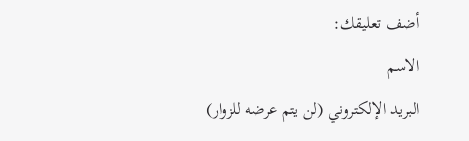أضف تعليقك:
الاسم
البريد الإلكتروني (لن يتم عرضه للزوار)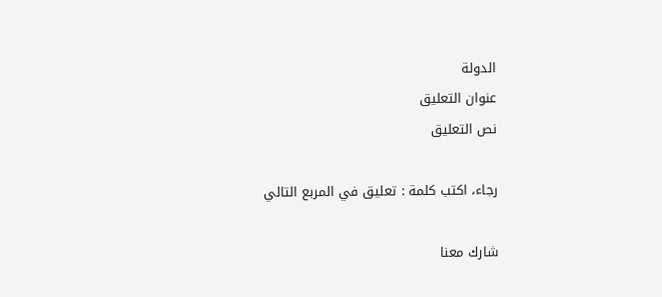الدولة
عنوان التعليق
نص التعليق

رجاء، اكتب كلمة : تعليق في المربع التالي

شارك معنا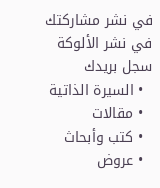في نشر مشاركتك
في نشر الألوكة
سجل بريدك
  • السيرة الذاتية
  • مقالات
  • كتب وأبحاث
  • عروض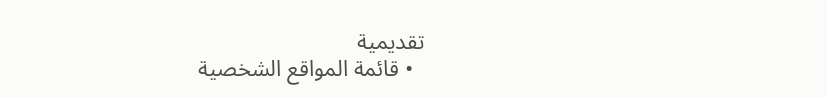تقديمية
  • قائمة المواقع الشخصية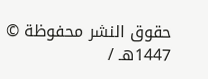حقوق النشر محفوظة © 1447هـ /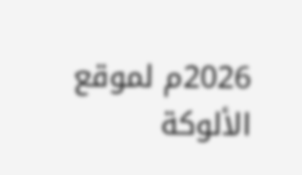2026م لموقع الألوكة